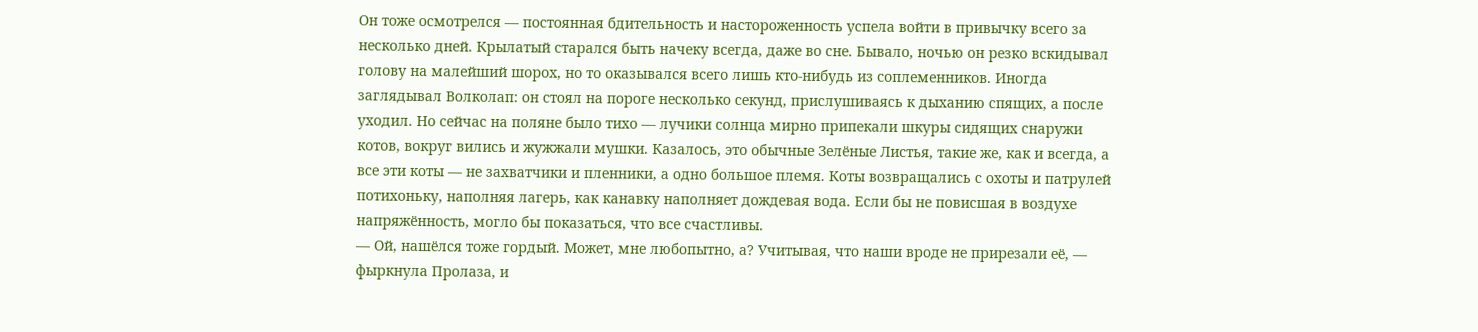Он тоже осмотрелся — постоянная бдительность и настороженность успела войти в привычку всего за несколько дней. Крылатый старался быть начеку всегда, даже во сне. Бывало, ночью он резко вскидывал голову на малейший шорох, но то оказывался всего лишь кто-нибудь из соплеменников. Иногда заглядывал Волколап: он стоял на пороге несколько секунд, прислушиваясь к дыханию спящих, а после уходил. Но сейчас на поляне было тихо — лучики солнца мирно припекали шкуры сидящих снаружи котов, вокруг вились и жужжали мушки. Казалось, это обычные Зелёные Листья, такие же, как и всегда, а все эти коты — не захватчики и пленники, а одно большое племя. Коты возвращались с охоты и патрулей потихоньку, наполняя лагерь, как канавку наполняет дождевая вода. Если бы не повисшая в воздухе напряжённость, могло бы показаться, что все счастливы.
— Ой, нашёлся тоже гордый. Может, мне любопытно, а? Учитывая, что наши вроде не прирезали её, — фыркнула Пролаза, и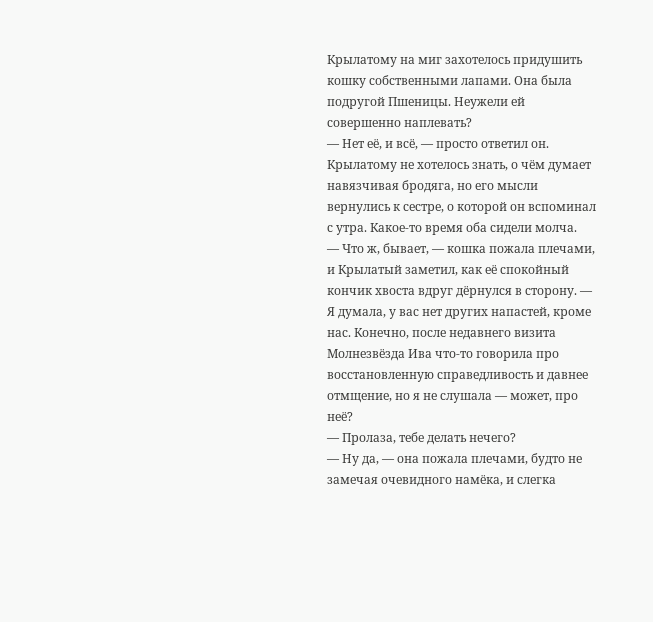Крылатому на миг захотелось придушить кошку собственными лапами. Она была подругой Пшеницы. Неужели ей совершенно наплевать?
— Нет её, и всё, — просто ответил он. Крылатому не хотелось знать, о чём думает навязчивая бродяга, но его мысли вернулись к сестре, о которой он вспоминал с утра. Какое-то время оба сидели молча.
— Что ж, бывает, — кошка пожала плечами, и Крылатый заметил, как её спокойный кончик хвоста вдруг дёрнулся в сторону. — Я думала, у вас нет других напастей, кроме нас. Конечно, после недавнего визита Молнезвёзда Ива что-то говорила про восстановленную справедливость и давнее отмщение, но я не слушала — может, про неё?
— Пролаза, тебе делать нечего?
— Ну да, — она пожала плечами, будто не замечая очевидного намёка, и слегка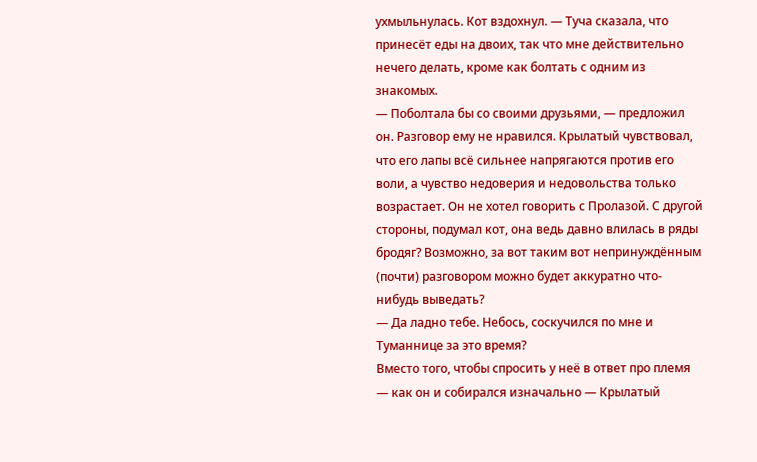ухмыльнулась. Кот вздохнул. — Туча сказала, что принесёт еды на двоих, так что мне действительно нечего делать, кроме как болтать с одним из знакомых.
— Поболтала бы со своими друзьями, — предложил он. Разговор ему не нравился. Крылатый чувствовал, что его лапы всё сильнее напрягаются против его воли, а чувство недоверия и недовольства только возрастает. Он не хотел говорить с Пролазой. С другой стороны, подумал кот, она ведь давно влилась в ряды бродяг? Возможно, за вот таким вот непринуждённым (почти) разговором можно будет аккуратно что-нибудь выведать?
— Да ладно тебе. Небось, соскучился по мне и Туманнице за это время?
Вместо того, чтобы спросить у неё в ответ про племя — как он и собирался изначально — Крылатый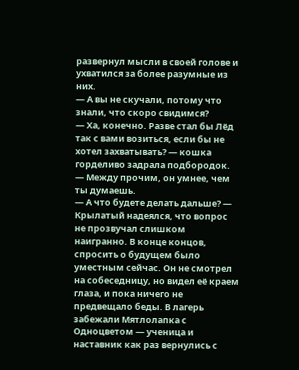развернул мысли в своей голове и ухватился за более разумные из них.
— А вы не скучали, потому что знали, что скоро свидимся?
— Ха, конечно. Разве стал бы Лёд так с вами возиться, если бы не хотел захватывать? — кошка горделиво задрала подбородок. — Между прочим, он умнее, чем ты думаешь.
— А что будете делать дальше? — Крылатый надеялся, что вопрос не прозвучал слишком наигранно. В конце концов, спросить о будущем было уместным сейчас. Он не смотрел на собеседницу, но видел её краем глаза, и пока ничего не предвещало беды. В лагерь забежали Мятлолапка с Одноцветом — ученица и наставник как раз вернулись с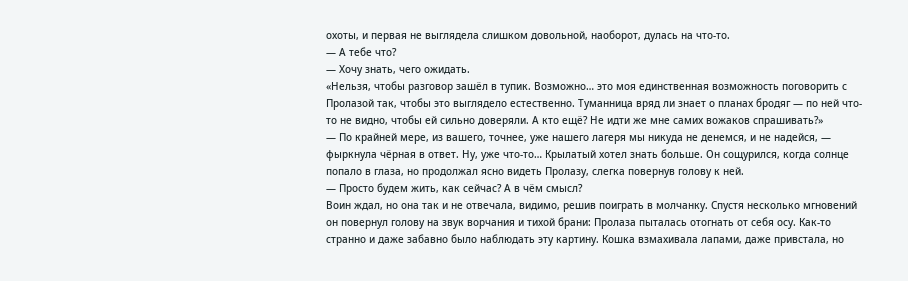охоты, и первая не выглядела слишком довольной, наоборот, дулась на что-то.
— А тебе что?
— Хочу знать, чего ожидать.
«Нельзя, чтобы разговор зашёл в тупик. Возможно… это моя единственная возможность поговорить с Пролазой так, чтобы это выглядело естественно. Туманница вряд ли знает о планах бродяг — по ней что-то не видно, чтобы ей сильно доверяли. А кто ещё? Не идти же мне самих вожаков спрашивать?»
— По крайней мере, из вашего, точнее, уже нашего лагеря мы никуда не денемся, и не надейся, — фыркнула чёрная в ответ. Ну, уже что-то… Крылатый хотел знать больше. Он сощурился, когда солнце попало в глаза, но продолжал ясно видеть Пролазу, слегка повернув голову к ней.
— Просто будем жить, как сейчас? А в чём смысл?
Воин ждал, но она так и не отвечала, видимо, решив поиграть в молчанку. Спустя несколько мгновений он повернул голову на звук ворчания и тихой брани: Пролаза пыталась отогнать от себя осу. Как-то странно и даже забавно было наблюдать эту картину. Кошка взмахивала лапами, даже привстала, но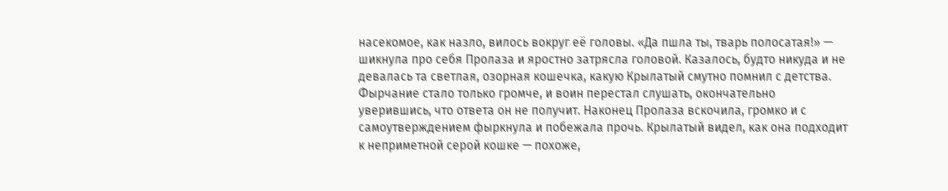насекомое, как назло, вилось вокруг её головы. «Да пшла ты, тварь полосатая!» — шикнула про себя Пролаза и яростно затрясла головой. Казалось, будто никуда и не девалась та светлая, озорная кошечка, какую Крылатый смутно помнил с детства. Фырчание стало только громче, и воин перестал слушать, окончательно уверившись, что ответа он не получит. Наконец Пролаза вскочила, громко и с самоутверждением фыркнула и побежала прочь. Крылатый видел, как она подходит к неприметной серой кошке — похоже,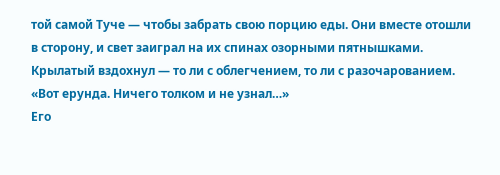той самой Туче — чтобы забрать свою порцию еды. Они вместе отошли в сторону, и свет заиграл на их спинах озорными пятнышками. Крылатый вздохнул — то ли с облегчением, то ли с разочарованием.
«Вот ерунда. Ничего толком и не узнал…»
Его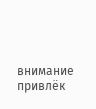внимание привлёк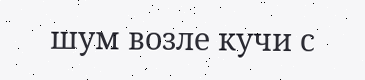шум возле кучи с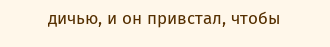дичью, и он привстал, чтобы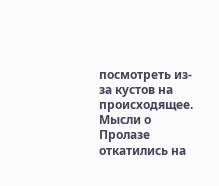посмотреть из-за кустов на происходящее. Мысли о Пролазе откатились на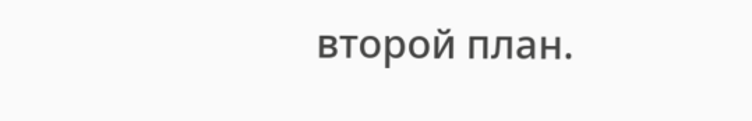второй план.